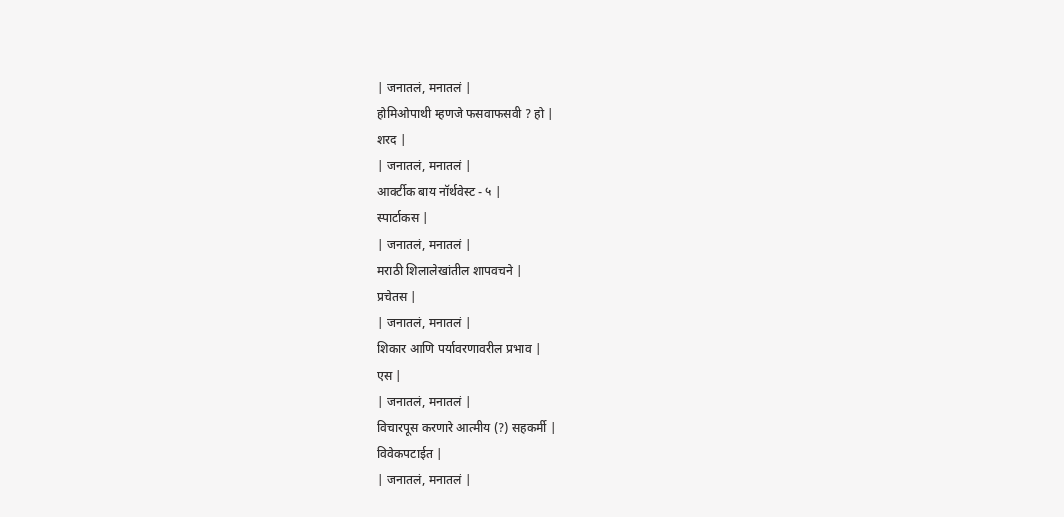| जनातलं, मनातलं |
होमिओपाथी म्हणजे फसवाफसवी ? हो |
शरद |
| जनातलं, मनातलं |
आर्क्टीक बाय नॉर्थवेस्ट - ५ |
स्पार्टाकस |
| जनातलं, मनातलं |
मराठी शिलालेखांतील शापवचने |
प्रचेतस |
| जनातलं, मनातलं |
शिकार आणि पर्यावरणावरील प्रभाव |
एस |
| जनातलं, मनातलं |
विचारपूस करणारे आत्मीय (?) सहकर्मी |
विवेकपटाईत |
| जनातलं, मनातलं |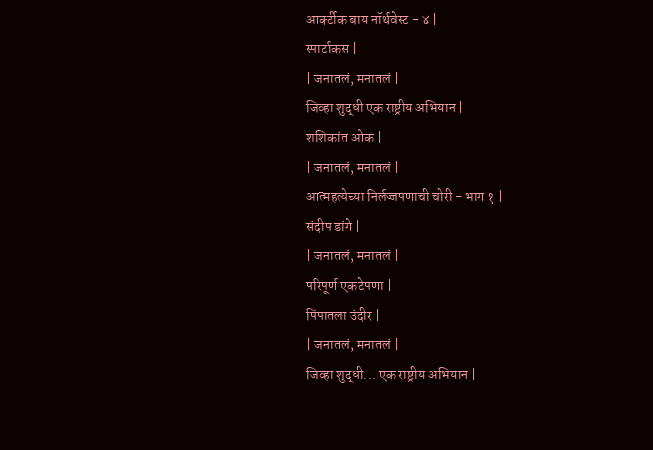आर्क्टीक बाय नॉर्थवेस्ट - ४ |
स्पार्टाकस |
| जनातलं, मनातलं |
जिव्हा शुद्धी एक राष्ट्रीय अभियान |
शशिकांत ओक |
| जनातलं, मनातलं |
आत्महत्येच्या निर्लज्जपणाची चोरी - भाग १ |
संदीप डांगे |
| जनातलं, मनातलं |
परिपूर्ण एकटेपणा |
पिंपातला उंदीर |
| जनातलं, मनातलं |
जिव्हा शुद्धी... एक राष्ट्रीय अभियान |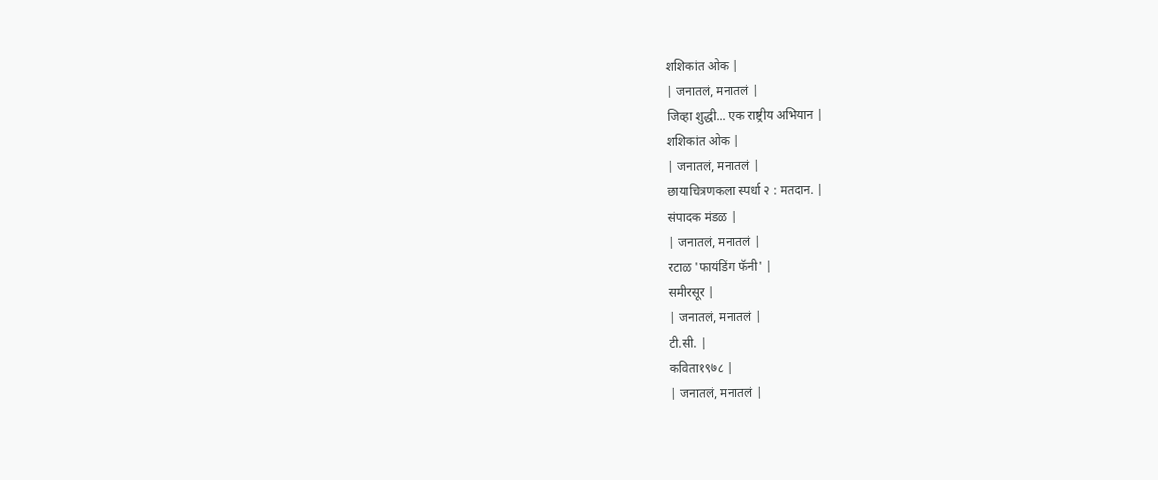शशिकांत ओक |
| जनातलं, मनातलं |
जिव्हा शुद्धी... एक राष्ट्रीय अभियान |
शशिकांत ओक |
| जनातलं, मनातलं |
छायाचित्रणकला स्पर्धा २ : मतदान. |
संपादक मंडळ |
| जनातलं, मनातलं |
रटाळ 'फायंडिंग फॅनी' |
समीरसूर |
| जनातलं, मनातलं |
टी.सी. |
कविता१९७८ |
| जनातलं, मनातलं |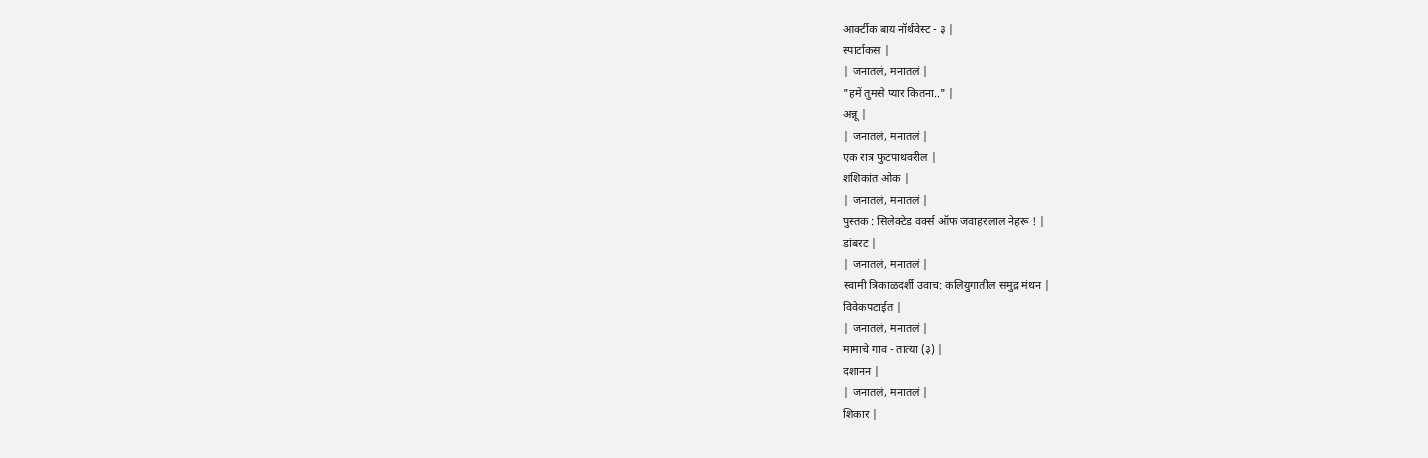आर्क्टीक बाय नॉर्थवेस्ट - ३ |
स्पार्टाकस |
| जनातलं, मनातलं |
"हमें तुमसे प्यार कितना.." |
अन्नू |
| जनातलं, मनातलं |
एक रात्र फुटपाथवरील |
शशिकांत ओक |
| जनातलं, मनातलं |
पुस्तक : सिलेक्टेड वर्क्स ऑफ जवाहरलाल नेहरू ! |
डांबरट |
| जनातलं, मनातलं |
स्वामी त्रिकाळदर्शी उवाच: कलियुगातील समुद्र मंथन |
विवेकपटाईत |
| जनातलं, मनातलं |
मामाचे गाव - तात्या (३) |
दशानन |
| जनातलं, मनातलं |
शिकार |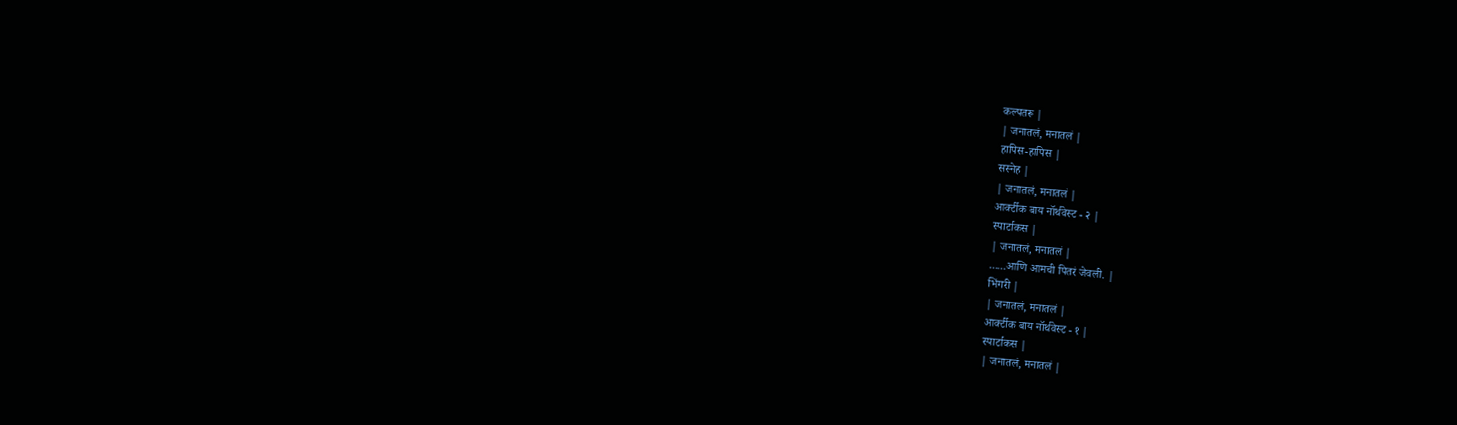कल्पतरू |
| जनातलं, मनातलं |
हापिस-हापिस |
सस्नेह |
| जनातलं, मनातलं |
आर्क्टीक बाय नॉर्थवेस्ट - २ |
स्पार्टाकस |
| जनातलं, मनातलं |
......आणि आमची पितरं जेवली. |
भिंगरी |
| जनातलं, मनातलं |
आर्क्टीक बाय नॉर्थवेस्ट - १ |
स्पार्टाकस |
| जनातलं, मनातलं |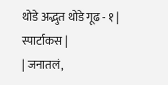थोडे अद्भुत थोडे गूढ - १ |
स्पार्टाकस |
| जनातलं,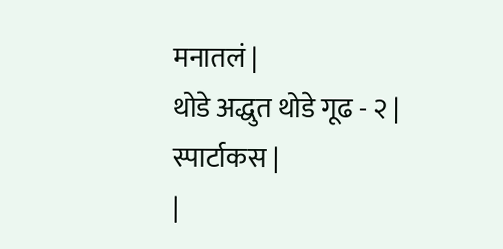मनातलं |
थोडे अद्धुत थोडे गूढ - २ |
स्पार्टाकस |
|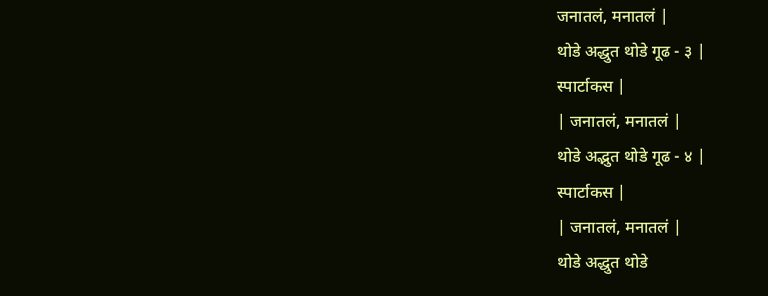जनातलं, मनातलं |
थोडे अद्धुत थोडे गूढ - ३ |
स्पार्टाकस |
| जनातलं, मनातलं |
थोडे अद्भुत थोडे गूढ - ४ |
स्पार्टाकस |
| जनातलं, मनातलं |
थोडे अद्धुत थोडे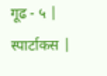गूढ - ५ |
स्पार्टाकस |